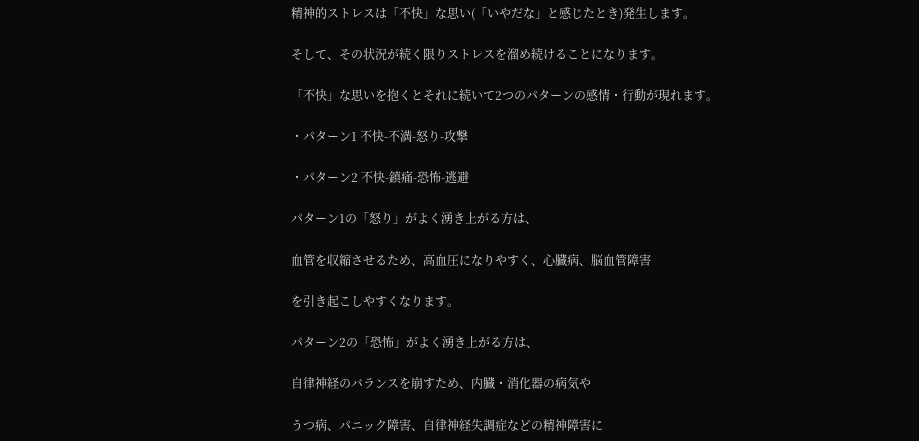精神的ストレスは「不快」な思い(「いやだな」と感じたとき)発生します。

そして、その状況が続く限りストレスを溜め続けることになります。

「不快」な思いを抱くとそれに続いて2つのパターンの感情・行動が現れます。

・パターン1 不快-不満-怒り-攻撃

・パターン2 不快-鎮痛-恐怖-逃避

パターン1の「怒り」がよく湧き上がる方は、

血管を収縮させるため、高血圧になりやすく、心臓病、脳血管障害

を引き起こしやすくなります。

パターン2の「恐怖」がよく湧き上がる方は、

自律神経のバランスを崩すため、内臓・消化器の病気や

うつ病、パニック障害、自律神経失調症などの精神障害に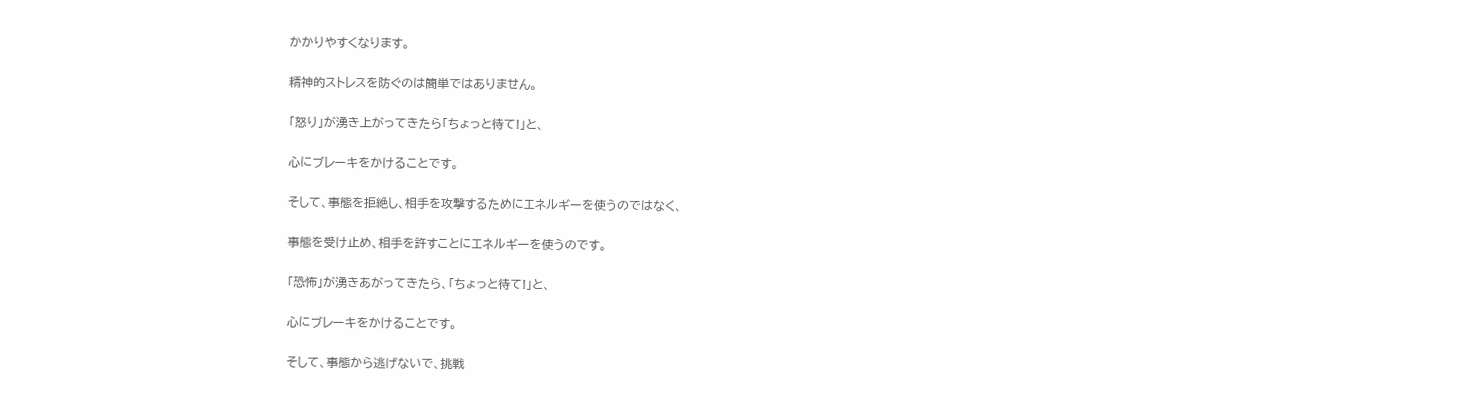かかりやすくなります。

精神的ストレスを防ぐのは簡単ではありません。

「怒り」が湧き上がってきたら「ちょっと待て!」と、

心にブレーキをかけることです。

そして、事態を拒絶し、相手を攻撃するためにエネルギーを使うのではなく、

事態を受け止め、相手を許すことにエネルギーを使うのです。

「恐怖」が湧きあがってきたら、「ちょっと待て!」と、

心にブレーキをかけることです。

そして、事態から逃げないで、挑戦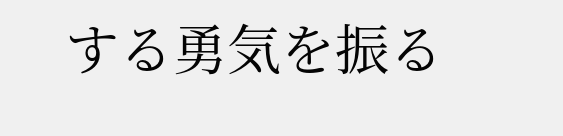する勇気を振る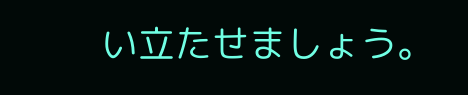い立たせましょう。